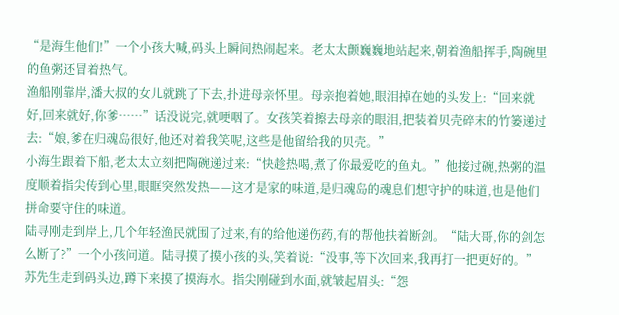“是海生他们!”一个小孩大喊,码头上瞬间热闹起来。老太太颤巍巍地站起来,朝着渔船挥手,陶碗里的鱼粥还冒着热气。
渔船刚靠岸,潘大叔的女儿就跳了下去,扑进母亲怀里。母亲抱着她,眼泪掉在她的头发上:“回来就好,回来就好,你爹……”话没说完,就哽咽了。女孩笑着擦去母亲的眼泪,把装着贝壳碎末的竹篓递过去:“娘,爹在归魂岛很好,他还对着我笑呢,这些是他留给我的贝壳。”
小海生跟着下船,老太太立刻把陶碗递过来:“快趁热喝,煮了你最爱吃的鱼丸。”他接过碗,热粥的温度顺着指尖传到心里,眼眶突然发热——这才是家的味道,是归魂岛的魂息们想守护的味道,也是他们拼命要守住的味道。
陆寻刚走到岸上,几个年轻渔民就围了过来,有的给他递伤药,有的帮他扶着断剑。“陆大哥,你的剑怎么断了?”一个小孩问道。陆寻摸了摸小孩的头,笑着说:“没事,等下次回来,我再打一把更好的。”
苏先生走到码头边,蹲下来摸了摸海水。指尖刚碰到水面,就皱起眉头:“怨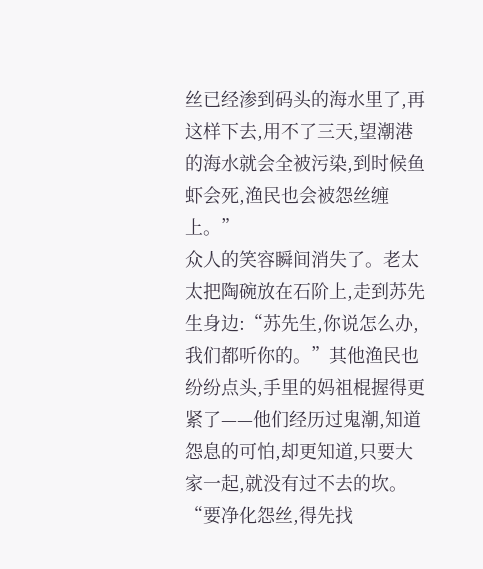丝已经渗到码头的海水里了,再这样下去,用不了三天,望潮港的海水就会全被污染,到时候鱼虾会死,渔民也会被怨丝缠上。”
众人的笑容瞬间消失了。老太太把陶碗放在石阶上,走到苏先生身边:“苏先生,你说怎么办,我们都听你的。”其他渔民也纷纷点头,手里的妈祖棍握得更紧了——他们经历过鬼潮,知道怨息的可怕,却更知道,只要大家一起,就没有过不去的坎。
“要净化怨丝,得先找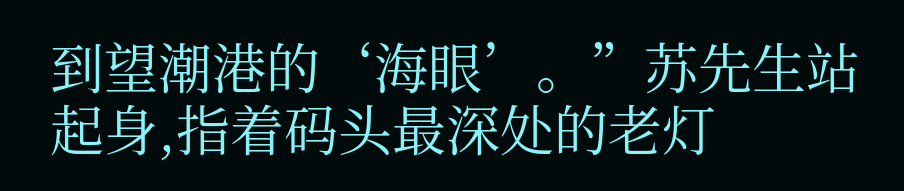到望潮港的‘海眼’。”苏先生站起身,指着码头最深处的老灯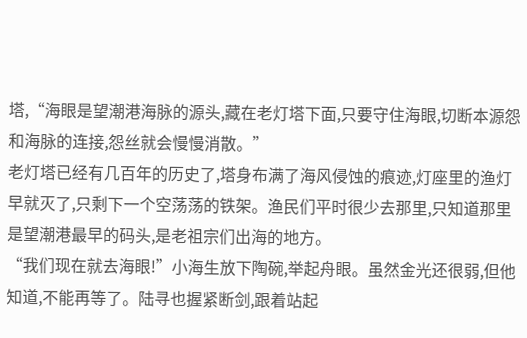塔,“海眼是望潮港海脉的源头,藏在老灯塔下面,只要守住海眼,切断本源怨和海脉的连接,怨丝就会慢慢消散。”
老灯塔已经有几百年的历史了,塔身布满了海风侵蚀的痕迹,灯座里的渔灯早就灭了,只剩下一个空荡荡的铁架。渔民们平时很少去那里,只知道那里是望潮港最早的码头,是老祖宗们出海的地方。
“我们现在就去海眼!”小海生放下陶碗,举起舟眼。虽然金光还很弱,但他知道,不能再等了。陆寻也握紧断剑,跟着站起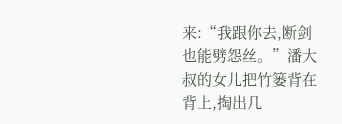来:“我跟你去,断剑也能劈怨丝。”潘大叔的女儿把竹篓背在背上,掏出几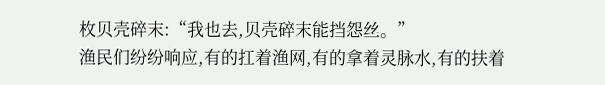枚贝壳碎末:“我也去,贝壳碎末能挡怨丝。”
渔民们纷纷响应,有的扛着渔网,有的拿着灵脉水,有的扶着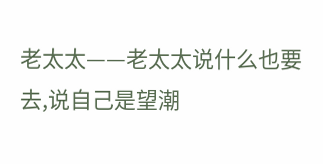老太太——老太太说什么也要去,说自己是望潮